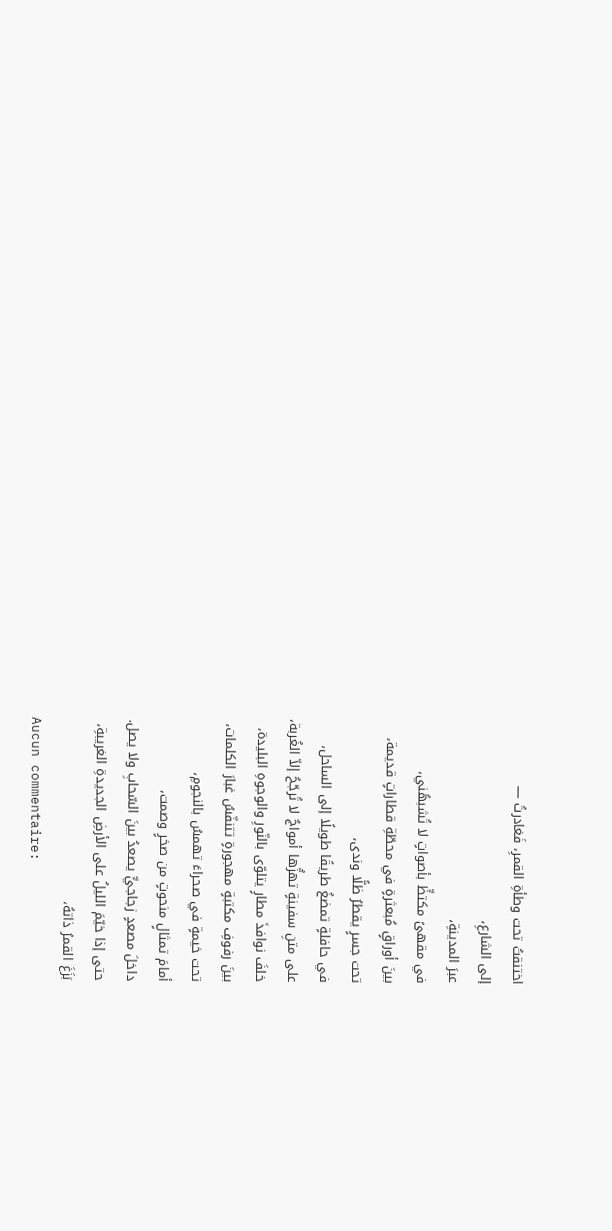اختنقتُ تحت وطأةِ القمرِ، فَغادرتُ —
إلى الشارعِ،
عبرَ المدينةِ،
في مقهىً مكتظٍّ بأصواتٍ لا تُشبهُني،
بينَ أوراقٍ مُبعثرةٍ في محطّةِ قطاراتٍ قديمة،
تحت جسرٍ يقطرُ ظلًّا وندى،
في حافلةٍ تمضغُ طريقًا طويلًا إلى الساحل،
على متنِ سفينةٍ تهزُّها أمواجٌ لا تُرجّحُ إلاّ الغُربة،
خلفَ نوافذَ مطارٍ يتلوّى بالنّورِ والوجوهِ البليدة،
بينَ رفوفِ مكتبةٍ مهجورةٍ تتنفّسُ غبارَ الكلمات،
تحت خيمةٍ في صحراءَ تهمسُ بالنجومِ،
أمامَ تمثالٍ منحوتٍ من صخرٍ وصمت،
داخلَ مصعدٍ زجاجيٍّ يصعدُ بينَ السّحابِ ولا يصل.
حتى إذا خيّمَ الليلُ على الأرضِ الجديدةِ الغريبةِ،
بَزَغَ القمرُ ذاتهُ،
Aucun commentaire: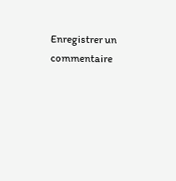Enregistrer un commentaire